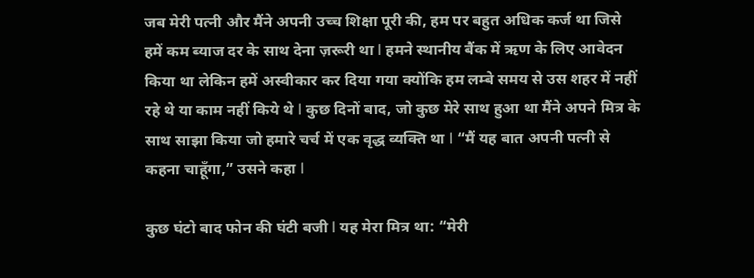जब मेरी पत्नी और मैंने अपनी उच्च शिक्षा पूरी की, हम पर बहुत अधिक कर्ज था जिसे हमें कम ब्याज दर के साथ देना ज़रूरी था l हमने स्थानीय बैंक में ऋण के लिए आवेदन किया था लेकिन हमें अस्वीकार कर दिया गया क्योंकि हम लम्बे समय से उस शहर में नहीं रहे थे या काम नहीं किये थे l कुछ दिनों बाद, जो कुछ मेरे साथ हुआ था मैंने अपने मित्र के साथ साझा किया जो हमारे चर्च में एक वृद्ध व्यक्ति था l “मैं यह बात अपनी पत्नी से कहना चाहूँगा,” उसने कहा l

कुछ घंटो बाद फोन की घंटी बजी l यह मेरा मित्र था: “मेरी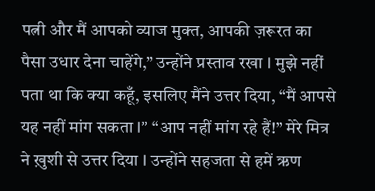पत्नी और मैं आपको व्याज मुक्त, आपकी ज़रूरत का पैसा उधार देना चाहेंगे,” उन्होंने प्रस्ताव रखा l मुझे नहीं पता था कि क्या कहूँ, इसलिए मैंने उत्तर दिया, “मैं आपसे यह नहीं मांग सकता l” “आप नहीं मांग रहे हैं!” मेरे मित्र ने ख़ुशी से उत्तर दिया l उन्होंने सहजता से हमें ऋण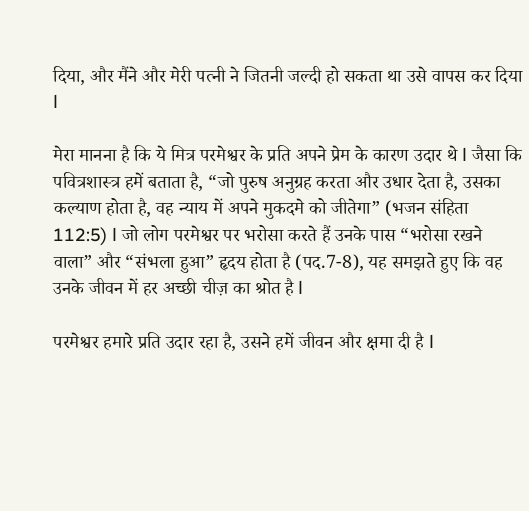दिया, और मैंने और मेरी पत्नी ने जितनी जल्दी हो सकता था उसे वापस कर दिया l

मेरा मानना है कि ये मित्र परमेश्वर के प्रति अपने प्रेम के कारण उदार थे l जैसा कि पवित्रशास्त्र हमें बताता है, “जो पुरुष अनुग्रह करता और उधार देता है, उसका कल्याण होता है, वह न्याय में अपने मुकदमे को जीतेगा” (भजन संहिता 112:5) l जो लोग परमेश्वर पर भरोसा करते हैं उनके पास “भरोसा रखने वाला” और “संभला हुआ” हृदय होता है (पद.7-8), यह समझते हुए कि वह उनके जीवन में हर अच्छी चीज़ का श्रोत है l

परमेश्वर हमारे प्रति उदार रहा है, उसने हमें जीवन और क्षमा दी है l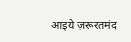आइये ज़रूरतमंद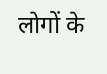लोगों के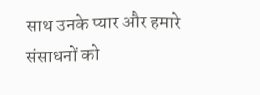साथ उनके प्यार और हमारे संसाधनों को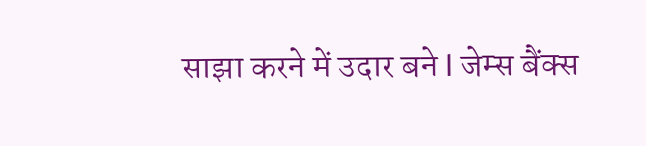साझा करने में उदार बने l जेम्स बैंक्स